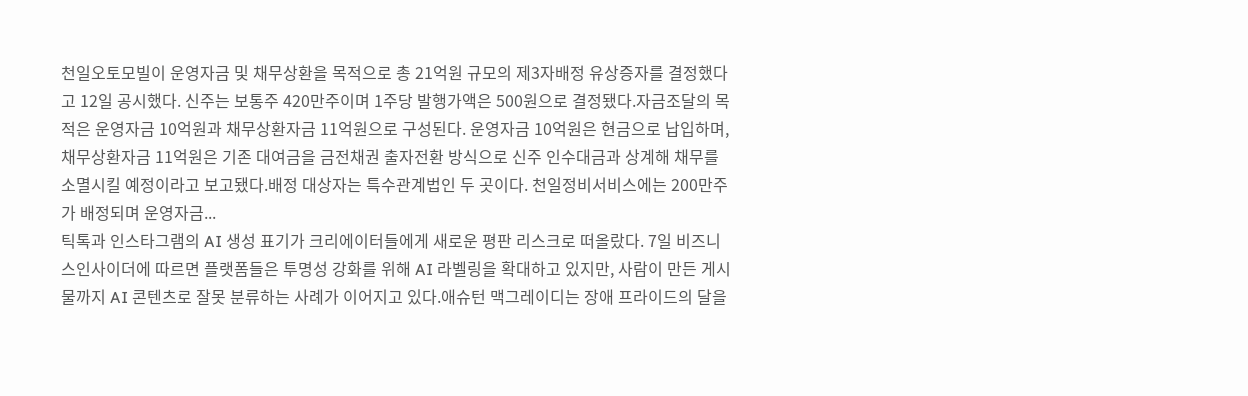천일오토모빌이 운영자금 및 채무상환을 목적으로 총 21억원 규모의 제3자배정 유상증자를 결정했다고 12일 공시했다. 신주는 보통주 420만주이며 1주당 발행가액은 500원으로 결정됐다.자금조달의 목적은 운영자금 10억원과 채무상환자금 11억원으로 구성된다. 운영자금 10억원은 현금으로 납입하며, 채무상환자금 11억원은 기존 대여금을 금전채권 출자전환 방식으로 신주 인수대금과 상계해 채무를 소멸시킬 예정이라고 보고됐다.배정 대상자는 특수관계법인 두 곳이다. 천일정비서비스에는 200만주가 배정되며 운영자금...
틱톡과 인스타그램의 AI 생성 표기가 크리에이터들에게 새로운 평판 리스크로 떠올랐다. 7일 비즈니스인사이더에 따르면 플랫폼들은 투명성 강화를 위해 AI 라벨링을 확대하고 있지만, 사람이 만든 게시물까지 AI 콘텐츠로 잘못 분류하는 사례가 이어지고 있다.애슈턴 맥그레이디는 장애 프라이드의 달을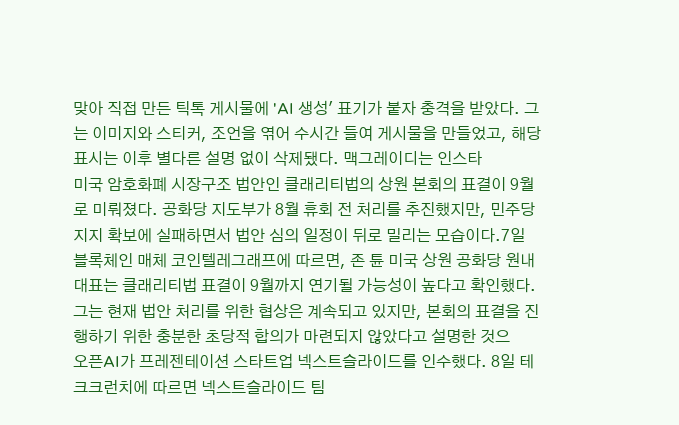맞아 직접 만든 틱톡 게시물에 'AI 생성' 표기가 붙자 충격을 받았다. 그는 이미지와 스티커, 조언을 엮어 수시간 들여 게시물을 만들었고, 해당 표시는 이후 별다른 설명 없이 삭제됐다. 맥그레이디는 인스타
미국 암호화폐 시장구조 법안인 클래리티법의 상원 본회의 표결이 9월로 미뤄졌다. 공화당 지도부가 8월 휴회 전 처리를 추진했지만, 민주당 지지 확보에 실패하면서 법안 심의 일정이 뒤로 밀리는 모습이다.7일 블록체인 매체 코인텔레그래프에 따르면, 존 튠 미국 상원 공화당 원내대표는 클래리티법 표결이 9월까지 연기될 가능성이 높다고 확인했다. 그는 현재 법안 처리를 위한 협상은 계속되고 있지만, 본회의 표결을 진행하기 위한 충분한 초당적 합의가 마련되지 않았다고 설명한 것으
오픈AI가 프레젠테이션 스타트업 넥스트슬라이드를 인수했다. 8일 테크크런치에 따르면 넥스트슬라이드 팀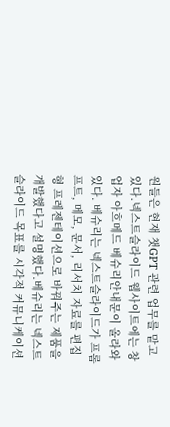원들은 현재 챗GPT 관련 업무를 맡고 있다.넥스트슬라이드 웹사이트에는 창업자 아흐메드 베슈리안내문이 올라와 있다. 베슈리는 넥스트슬라이드가 프롬프트, 메모, 문서, 리서치 자료를 편집형 프레젠테이션으로 바꿔주는 제품을 개발했다고 설명했다.베슈리는 넥스트슬라이드 목표를 시각적 커뮤니케이션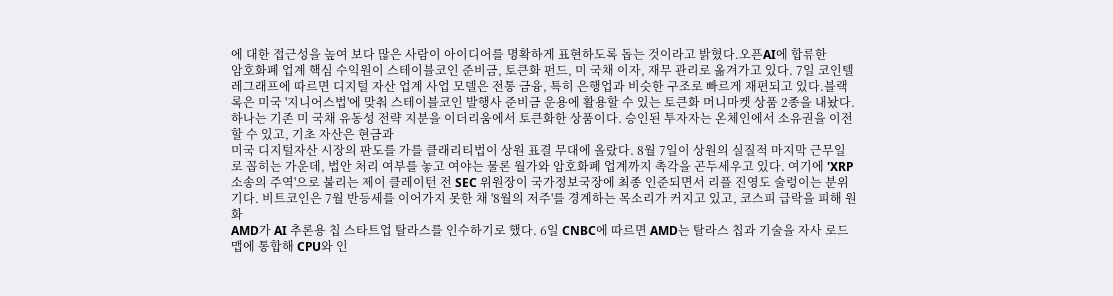에 대한 접근성을 높여 보다 많은 사람이 아이디어를 명확하게 표현하도록 돕는 것이라고 밝혔다.오픈AI에 합류한
암호화폐 업계 핵심 수익원이 스테이블코인 준비금, 토큰화 펀드, 미 국채 이자, 재무 관리로 옮겨가고 있다. 7일 코인텔레그래프에 따르면 디지털 자산 업계 사업 모델은 전통 금융, 특히 은행업과 비슷한 구조로 빠르게 재편되고 있다.블랙록은 미국 '지니어스법'에 맞춰 스테이블코인 발행사 준비금 운용에 활용할 수 있는 토큰화 머니마켓 상품 2종을 내놨다.하나는 기존 미 국채 유동성 전략 지분을 이더리움에서 토큰화한 상품이다. 승인된 투자자는 온체인에서 소유권을 이전할 수 있고, 기초 자산은 현금과
미국 디지털자산 시장의 판도를 가를 클래리티법이 상원 표결 무대에 올랐다. 8월 7일이 상원의 실질적 마지막 근무일로 꼽히는 가운데, 법안 처리 여부를 놓고 여야는 물론 월가와 암호화폐 업계까지 촉각을 곤두세우고 있다. 여기에 'XRP 소송의 주역'으로 불리는 제이 클레이턴 전 SEC 위원장이 국가정보국장에 최종 인준되면서 리플 진영도 술렁이는 분위기다. 비트코인은 7월 반등세를 이어가지 못한 채 '8월의 저주'를 경계하는 목소리가 커지고 있고, 코스피 급락을 피해 원화
AMD가 AI 추론용 칩 스타트업 탈라스를 인수하기로 했다. 6일 CNBC에 따르면 AMD는 탈라스 칩과 기술을 자사 로드맵에 통합해 CPU와 인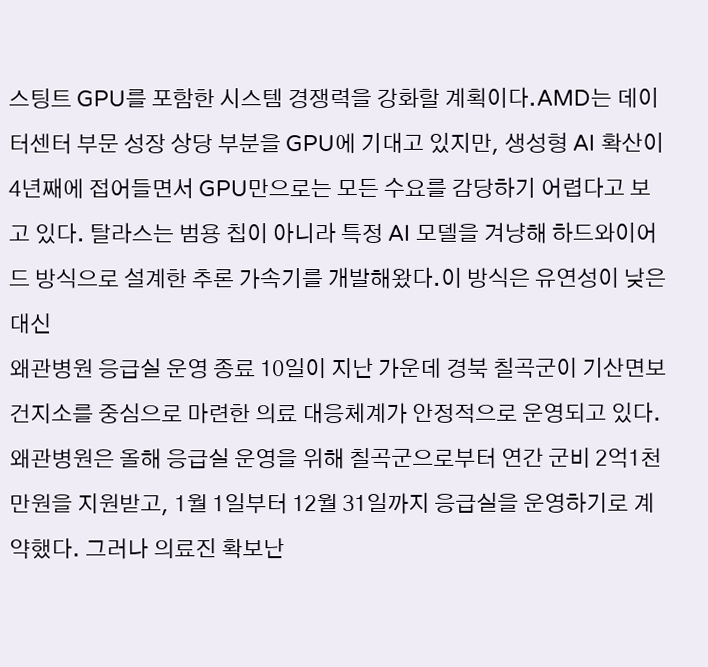스팅트 GPU를 포함한 시스템 경쟁력을 강화할 계획이다.AMD는 데이터센터 부문 성장 상당 부분을 GPU에 기대고 있지만, 생성형 AI 확산이 4년째에 접어들면서 GPU만으로는 모든 수요를 감당하기 어렵다고 보고 있다. 탈라스는 범용 칩이 아니라 특정 AI 모델을 겨냥해 하드와이어드 방식으로 설계한 추론 가속기를 개발해왔다.이 방식은 유연성이 낮은 대신
왜관병원 응급실 운영 종료 10일이 지난 가운데 경북 칠곡군이 기산면보건지소를 중심으로 마련한 의료 대응체계가 안정적으로 운영되고 있다.왜관병원은 올해 응급실 운영을 위해 칠곡군으로부터 연간 군비 2억1천만원을 지원받고, 1월 1일부터 12월 31일까지 응급실을 운영하기로 계약했다. 그러나 의료진 확보난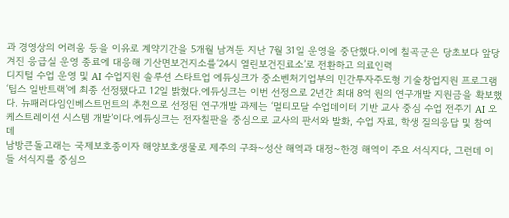과 경영상의 어려움 등을 이유로 계약기간을 5개월 남겨둔 지난 7월 31일 운영을 중단했다.이에 칠곡군은 당초보다 앞당겨진 응급실 운영 종료에 대응해 기산면보건지소를‘24시 열린보건진료소’로 전환하고 의료인력
디지털 수업 운영 및 AI 수업지원 솔루션 스타트업 에듀싱크가 중소벤처기업부의 민간투자주도형 기술창업지원 프로그램 ‘팁스 일반트랙’에 최종 선정됐다고 12일 밝혔다.에듀싱크는 이번 선정으로 2년간 최대 8억 원의 연구개발 지원금을 확보했다. 뉴패러다임인베스트먼트의 추천으로 선정된 연구개발 과제는 ‘멀티모달 수업데이터 기반 교사 중심 수업 전주기 AI 오케스트레이션 시스템 개발’이다.에듀싱크는 전자칠판을 중심으로 교사의 판서와 발화, 수업 자료, 학생 질의응답 및 참여 데
남방큰돌고래는 국제보호종이자 해양보호생물로 제주의 구좌~성산 해역과 대정~한경 해역이 주요 서식지다, 그런데 이들 서식지를 중심으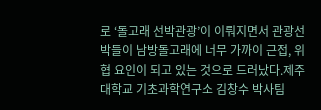로 ‘돌고래 선박관광’이 이뤄지면서 관광선박들이 남방돌고래에 너무 가까이 근접, 위협 요인이 되고 있는 것으로 드러났다.제주대학교 기초과학연구소 김창수 박사팀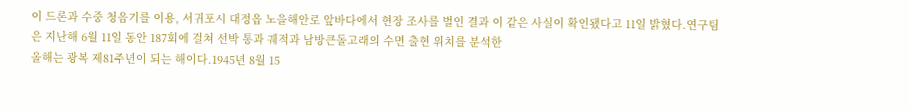이 드론과 수중 청음기를 이용, 서귀포시 대정읍 노을해안로 앞바다에서 현장 조사를 벌인 결과 이 같은 사실이 확인됐다고 11일 밝혔다.연구팀은 지난해 6월 11일 동안 187회에 걸쳐 선박 통과 궤적과 남방큰돌고래의 수면 출현 위치를 분석한
올해는 광복 제81주년이 되는 해이다.1945년 8월 15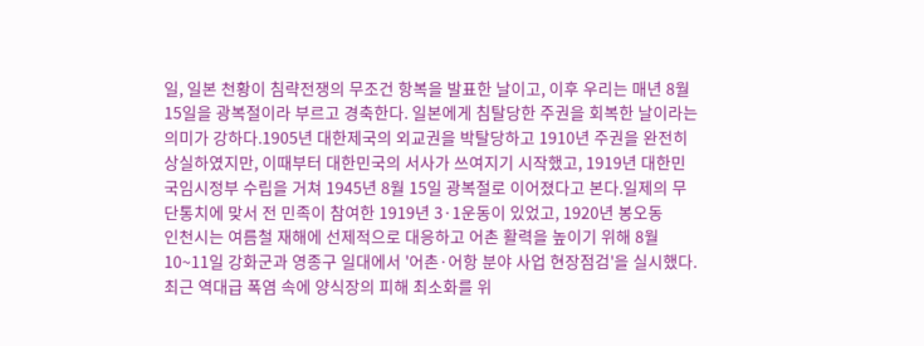일, 일본 천황이 침략전쟁의 무조건 항복을 발표한 날이고, 이후 우리는 매년 8월 15일을 광복절이라 부르고 경축한다. 일본에게 침탈당한 주권을 회복한 날이라는 의미가 강하다.1905년 대한제국의 외교권을 박탈당하고 1910년 주권을 완전히 상실하였지만, 이때부터 대한민국의 서사가 쓰여지기 시작했고, 1919년 대한민국임시정부 수립을 거쳐 1945년 8월 15일 광복절로 이어졌다고 본다.일제의 무단통치에 맞서 전 민족이 참여한 1919년 3·1운동이 있었고, 1920년 봉오동
인천시는 여름철 재해에 선제적으로 대응하고 어촌 활력을 높이기 위해 8월 10~11일 강화군과 영종구 일대에서 '어촌·어항 분야 사업 현장점검'을 실시했다.최근 역대급 폭염 속에 양식장의 피해 최소화를 위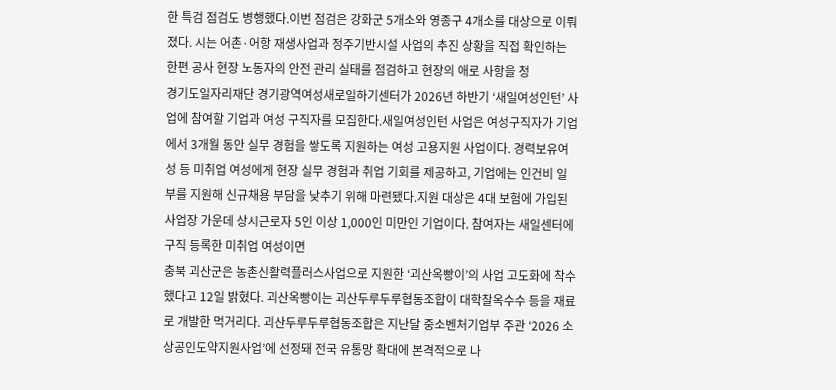한 특검 점검도 병행했다.이번 점검은 강화군 5개소와 영종구 4개소를 대상으로 이뤄졌다. 시는 어촌·어항 재생사업과 정주기반시설 사업의 추진 상황을 직접 확인하는 한편 공사 현장 노동자의 안전 관리 실태를 점검하고 현장의 애로 사항을 청
경기도일자리재단 경기광역여성새로일하기센터가 2026년 하반기 ‘새일여성인턴’ 사업에 참여할 기업과 여성 구직자를 모집한다.새일여성인턴 사업은 여성구직자가 기업에서 3개월 동안 실무 경험을 쌓도록 지원하는 여성 고용지원 사업이다. 경력보유여성 등 미취업 여성에게 현장 실무 경험과 취업 기회를 제공하고, 기업에는 인건비 일부를 지원해 신규채용 부담을 낮추기 위해 마련됐다.지원 대상은 4대 보험에 가입된 사업장 가운데 상시근로자 5인 이상 1,000인 미만인 기업이다. 참여자는 새일센터에 구직 등록한 미취업 여성이면
충북 괴산군은 농촌신활력플러스사업으로 지원한 ‘괴산옥빵이’의 사업 고도화에 착수했다고 12일 밝혔다. 괴산옥빵이는 괴산두루두루협동조합이 대학찰옥수수 등을 재료로 개발한 먹거리다. 괴산두루두루협동조합은 지난달 중소벤처기업부 주관 ‘2026 소상공인도약지원사업’에 선정돼 전국 유통망 확대에 본격적으로 나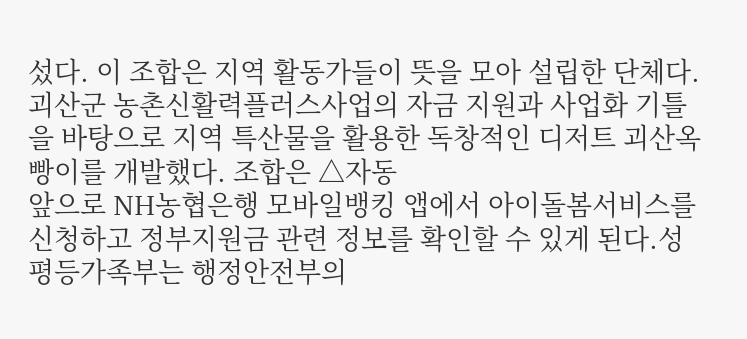섰다. 이 조합은 지역 활동가들이 뜻을 모아 설립한 단체다. 괴산군 농촌신활력플러스사업의 자금 지원과 사업화 기틀을 바탕으로 지역 특산물을 활용한 독창적인 디저트 괴산옥빵이를 개발했다. 조합은 △자동
앞으로 NH농협은행 모바일뱅킹 앱에서 아이돌봄서비스를 신청하고 정부지원금 관련 정보를 확인할 수 있게 된다.성평등가족부는 행정안전부의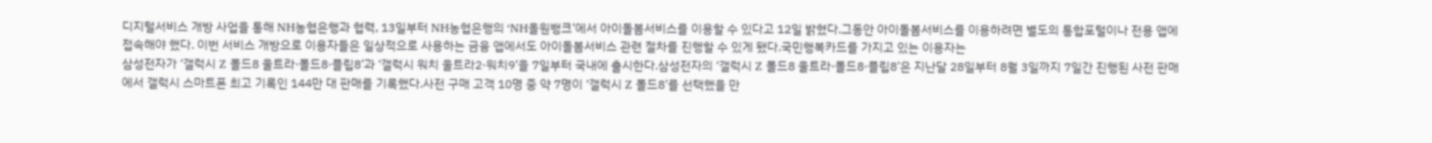디지털서비스 개방 사업을 통해 NH농협은행과 협력, 13일부터 NH농협은행의 ‘NH올원뱅크’에서 아이돌봄서비스를 이용할 수 있다고 12일 밝혔다.그동안 아이돌봄서비스를 이용하려면 별도의 통합포털이나 전용 앱에 접속해야 했다. 이번 서비스 개방으로 이용자들은 일상적으로 사용하는 금융 앱에서도 아이돌봄서비스 관련 절차를 진행할 수 있게 됐다.국민행복카드를 가지고 있는 이용자는
삼성전자가 ‘갤럭시 Z 폴드8 울트라·폴드8·플립8’과 ‘갤럭시 워치 울트라2·워치9’을 7일부터 국내에 출시한다.삼성전자의 ‘갤럭시 Z 폴드8 울트라·폴드8·플립8’은 지난달 28일부터 8월 3일까지 7일간 진행된 사전 판매에서 갤럭시 스마트폰 최고 기록인 144만 대 판매를 기록했다.사전 구매 고객 10명 중 약 7명이 ‘갤럭시 Z 폴드8’를 선택했을 만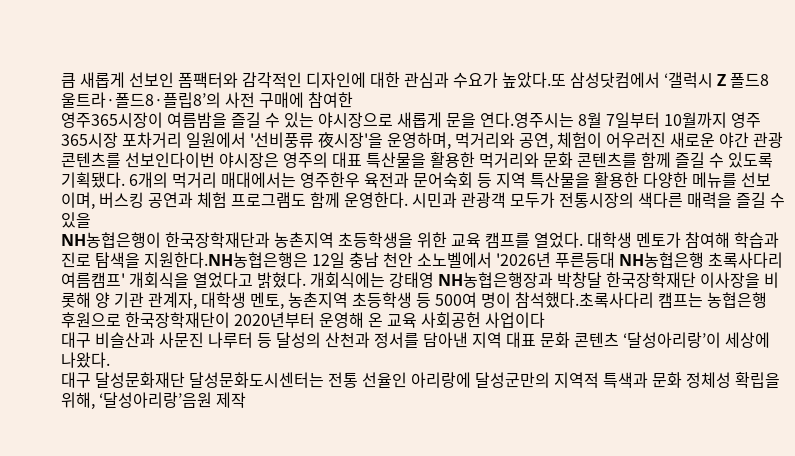큼 새롭게 선보인 폼팩터와 감각적인 디자인에 대한 관심과 수요가 높았다.또 삼성닷컴에서 ‘갤럭시 Z 폴드8 울트라·폴드8·플립8’의 사전 구매에 참여한
영주365시장이 여름밤을 즐길 수 있는 야시장으로 새롭게 문을 연다.영주시는 8월 7일부터 10월까지 영주365시장 포차거리 일원에서 '선비풍류 夜시장'을 운영하며, 먹거리와 공연, 체험이 어우러진 새로운 야간 관광 콘텐츠를 선보인다이번 야시장은 영주의 대표 특산물을 활용한 먹거리와 문화 콘텐츠를 함께 즐길 수 있도록 기획됐다. 6개의 먹거리 매대에서는 영주한우 육전과 문어숙회 등 지역 특산물을 활용한 다양한 메뉴를 선보이며, 버스킹 공연과 체험 프로그램도 함께 운영한다. 시민과 관광객 모두가 전통시장의 색다른 매력을 즐길 수 있을
NH농협은행이 한국장학재단과 농촌지역 초등학생을 위한 교육 캠프를 열었다. 대학생 멘토가 참여해 학습과 진로 탐색을 지원한다.NH농협은행은 12일 충남 천안 소노벨에서 '2026년 푸른등대 NH농협은행 초록사다리 여름캠프' 개회식을 열었다고 밝혔다. 개회식에는 강태영 NH농협은행장과 박창달 한국장학재단 이사장을 비롯해 양 기관 관계자, 대학생 멘토, 농촌지역 초등학생 등 500여 명이 참석했다.초록사다리 캠프는 농협은행 후원으로 한국장학재단이 2020년부터 운영해 온 교육 사회공헌 사업이다
대구 비슬산과 사문진 나루터 등 달성의 산천과 정서를 담아낸 지역 대표 문화 콘텐츠 ‘달성아리랑’이 세상에 나왔다.
대구 달성문화재단 달성문화도시센터는 전통 선율인 아리랑에 달성군만의 지역적 특색과 문화 정체성 확립을 위해, ‘달성아리랑’음원 제작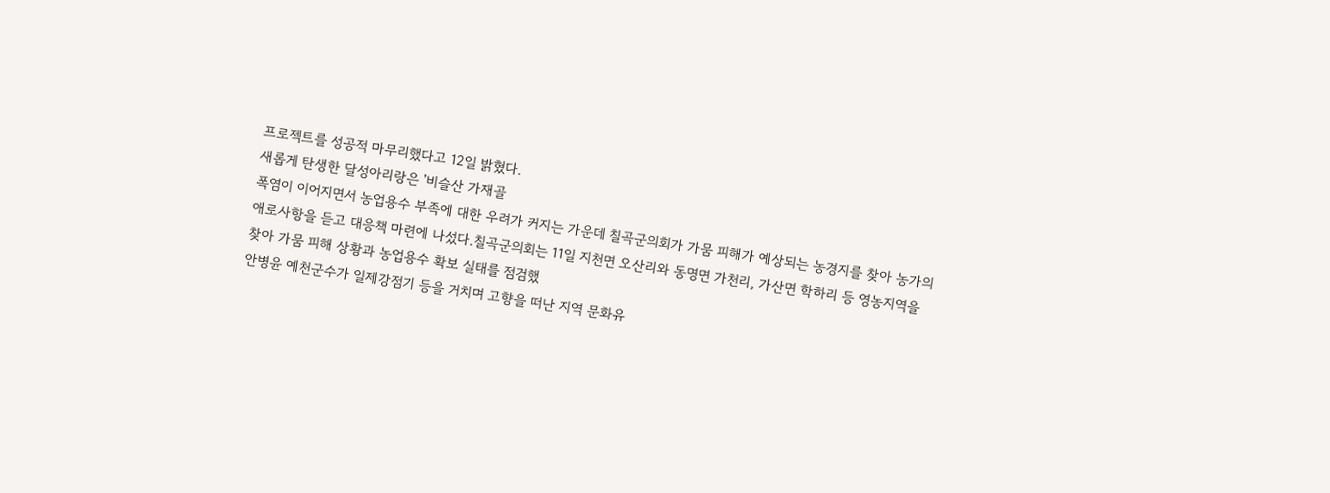프로젝트를 성공적 마무리했다고 12일 밝혔다.
새롭게 탄생한 달성아리랑은 '비슬산 가재골
폭염이 이어지면서 농업용수 부족에 대한 우려가 커지는 가운데 칠곡군의회가 가뭄 피해가 예상되는 농경지를 찾아 농가의 애로사항을 듣고 대응책 마련에 나섰다.칠곡군의회는 11일 지천면 오산리와 동명면 가천리, 가산면 학하리 등 영농지역을 찾아 가뭄 피해 상황과 농업용수 확보 실태를 점검했
안병윤 예천군수가 일제강점기 등을 거치며 고향을 떠난 지역 문화유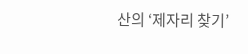산의 ‘제자리 찾기’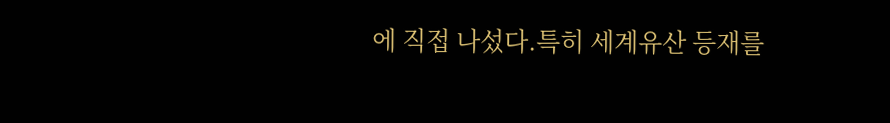에 직접 나섰다.특히 세계유산 등재를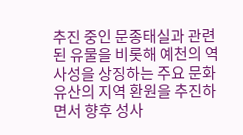추진 중인 문종태실과 관련된 유물을 비롯해 예천의 역사성을 상징하는 주요 문화유산의 지역 환원을 추진하면서 향후 성사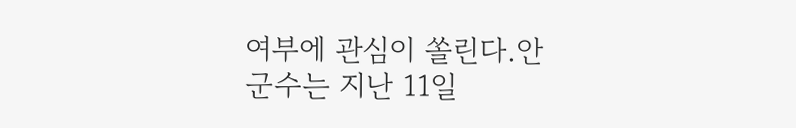여부에 관심이 쏠린다.안 군수는 지난 11일